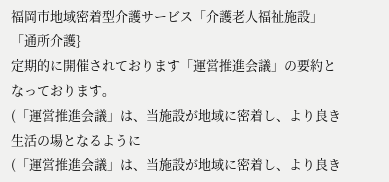福岡市地域密着型介護サービス「介護老人福祉施設」「通所介護}
定期的に開催されております「運営推進会議」の要約となっております。
(「運営推進会議」は、当施設が地域に密着し、より良き生活の場となるように
(「運営推進会議」は、当施設が地域に密着し、より良き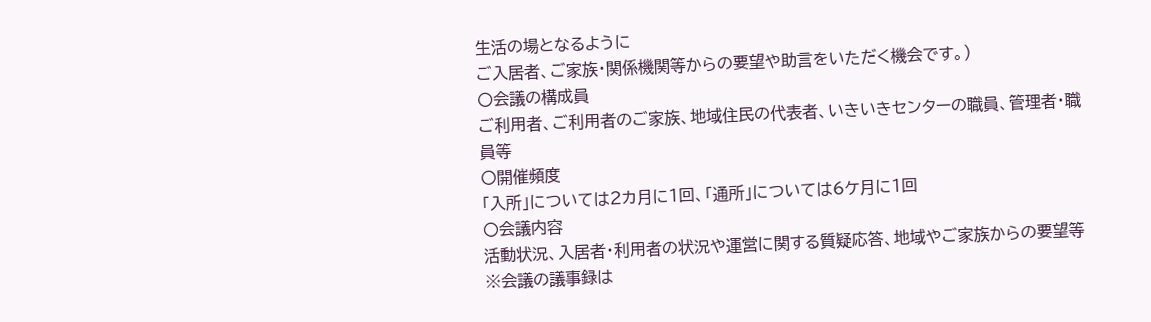生活の場となるように
ご入居者、ご家族・関係機関等からの要望や助言をいただく機会です。)
〇会議の構成員
ご利用者、ご利用者のご家族、地域住民の代表者、いきいきセンターの職員、管理者・職員等
〇開催頻度
「入所」については2カ月に1回、「通所」については6ケ月に1回
〇会議内容
活動状況、入居者・利用者の状況や運営に関する質疑応答、地域やご家族からの要望等
※会議の議事録は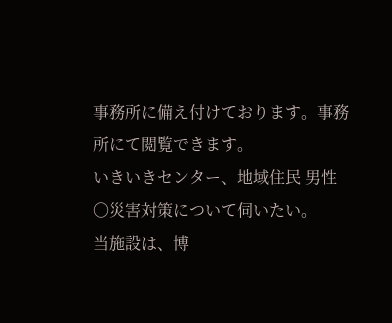事務所に備え付けております。事務所にて閲覧できます。
いきいきセンター、地域住民 男性
〇災害対策について伺いたい。
当施設は、博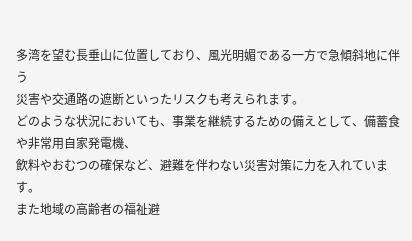多湾を望む長垂山に位置しており、風光明媚である一方で急傾斜地に伴う
災害や交通路の遮断といったリスクも考えられます。
どのような状況においても、事業を継続するための備えとして、備蓄食や非常用自家発電機、
飲料やおむつの確保など、避難を伴わない災害対策に力を入れています。
また地域の高齢者の福祉避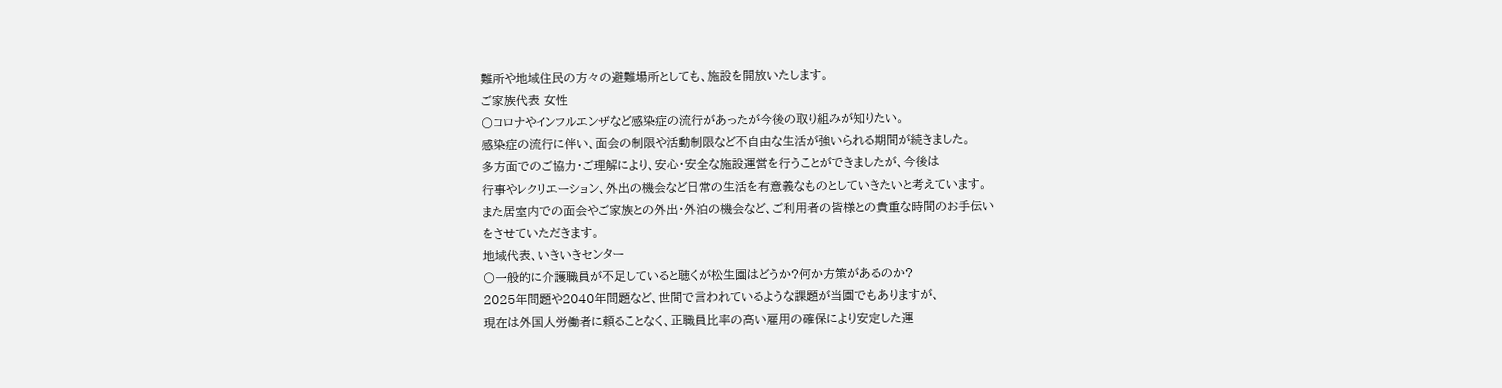難所や地域住民の方々の避難場所としても、施設を開放いたします。
ご家族代表 女性
〇コロナやインフルエンザなど感染症の流行があったが今後の取り組みが知りたい。
感染症の流行に伴い、面会の制限や活動制限など不自由な生活が強いられる期間が続きました。
多方面でのご協力・ご理解により、安心・安全な施設運営を行うことができましたが、今後は
行事やレクリエーション、外出の機会など日常の生活を有意義なものとしていきたいと考えています。
また居室内での面会やご家族との外出・外泊の機会など、ご利用者の皆様との貴重な時間のお手伝い
をさせていただきます。
地域代表、いきいきセンター
〇一般的に介護職員が不足していると聴くが松生園はどうか?何か方策があるのか?
2025年問題や2040年問題など、世間で言われているような課題が当園でもありますが、
現在は外国人労働者に頼ることなく、正職員比率の高い雇用の確保により安定した運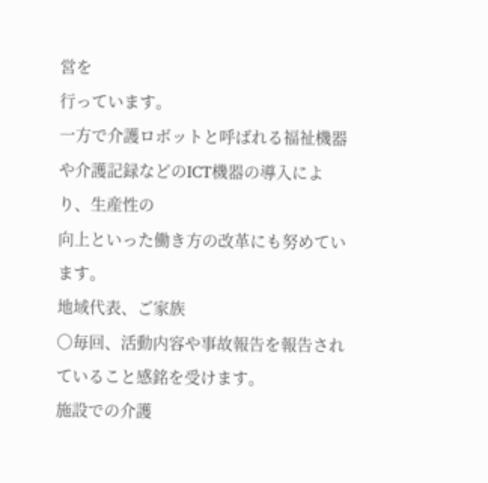営を
行っています。
一方で介護ロボットと呼ばれる福祉機器や介護記録などのICT機器の導入により、生産性の
向上といった働き方の改革にも努めています。
地域代表、ご家族
〇毎回、活動内容や事故報告を報告されていること感銘を受けます。
施設での介護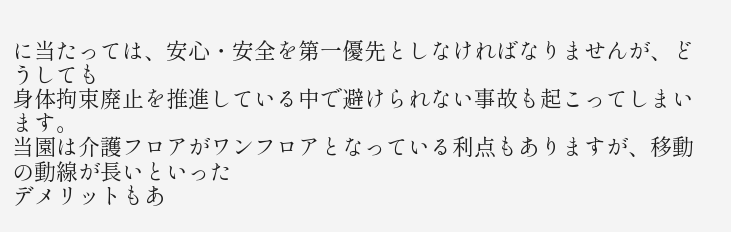に当たっては、安心・安全を第一優先としなければなりませんが、どうしても
身体拘束廃止を推進している中で避けられない事故も起こってしまいます。
当園は介護フロアがワンフロアとなっている利点もありますが、移動の動線が長いといった
デメリットもあ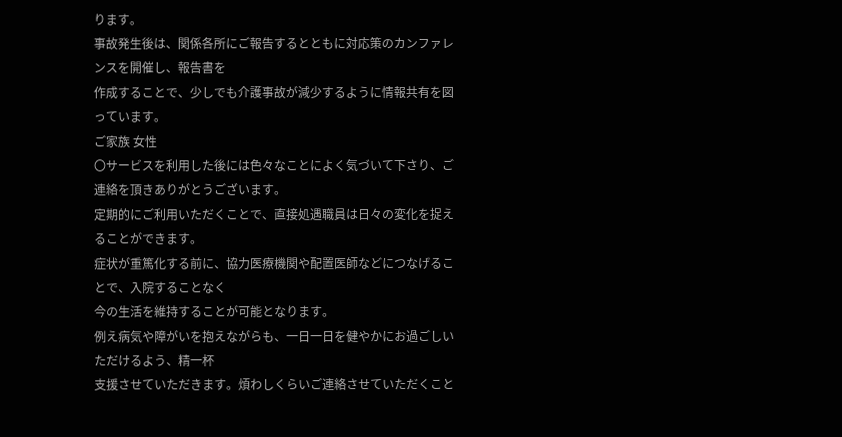ります。
事故発生後は、関係各所にご報告するとともに対応策のカンファレンスを開催し、報告書を
作成することで、少しでも介護事故が減少するように情報共有を図っています。
ご家族 女性
〇サービスを利用した後には色々なことによく気づいて下さり、ご連絡を頂きありがとうございます。
定期的にご利用いただくことで、直接処遇職員は日々の変化を捉えることができます。
症状が重篤化する前に、協力医療機関や配置医師などにつなげることで、入院することなく
今の生活を維持することが可能となります。
例え病気や障がいを抱えながらも、一日一日を健やかにお過ごしいただけるよう、精一杯
支援させていただきます。煩わしくらいご連絡させていただくこと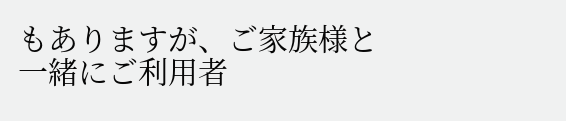もありますが、ご家族様と
一緒にご利用者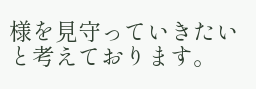様を見守っていきたいと考えております。